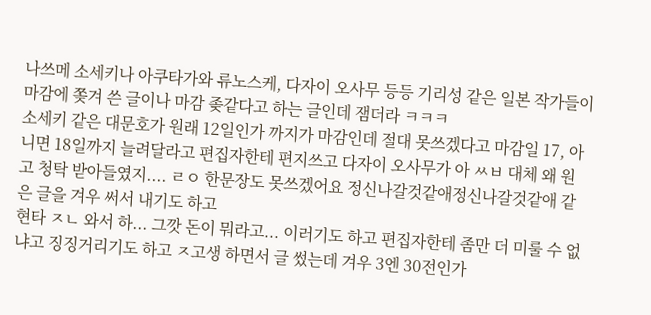나쓰메 소세키나 아쿠타가와 류노스케, 다자이 오사무 등등 기리성 같은 일본 작가들이 마감에 쫒겨 쓴 글이나 마감 좆같다고 하는 글인데 잼더라 ㅋㅋㅋ
소세키 같은 대문호가 원래 12일인가 까지가 마감인데 절대 못쓰겠다고 마감일 17, 아니면 18일까지 늘려달라고 편집자한테 편지쓰고 다자이 오사무가 아 ㅆㅂ 대체 왜 원고 청탁 받아들였지.... ㄹㅇ 한문장도 못쓰겠어요 정신나갈것같애정신나갈것같애 같은 글을 겨우 써서 내기도 하고
현타 ㅈㄴ 와서 하... 그깟 돈이 뭐라고... 이러기도 하고 편집자한테 좀만 더 미룰 수 없냐고 징징거리기도 하고 ㅈ고생 하면서 글 썼는데 겨우 3엔 30전인가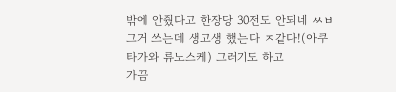밖에 안줬다고 한장당 30전도 안되네 ㅆㅂ 그거 쓰는데 생고생 했는다 ㅈ같다!(아쿠타가와 류노스케) 그러기도 하고
가끔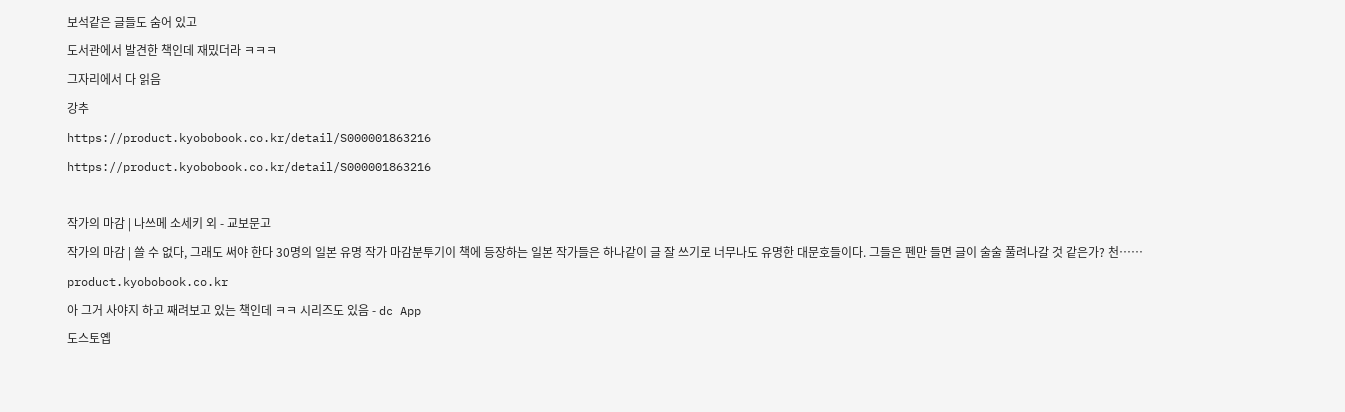보석같은 글들도 숨어 있고
도서관에서 발견한 책인데 재밌더라 ㅋㅋㅋ
그자리에서 다 읽음
강추
https://product.kyobobook.co.kr/detail/S000001863216
https://product.kyobobook.co.kr/detail/S000001863216

작가의 마감 | 나쓰메 소세키 외 - 교보문고
작가의 마감 | 쓸 수 없다, 그래도 써야 한다 30명의 일본 유명 작가 마감분투기이 책에 등장하는 일본 작가들은 하나같이 글 잘 쓰기로 너무나도 유명한 대문호들이다. 그들은 펜만 들면 글이 술술 풀려나갈 것 같은가? 천……
product.kyobobook.co.kr
아 그거 사야지 하고 째려보고 있는 책인데 ㅋㅋ 시리즈도 있음 - dc App
도스토옙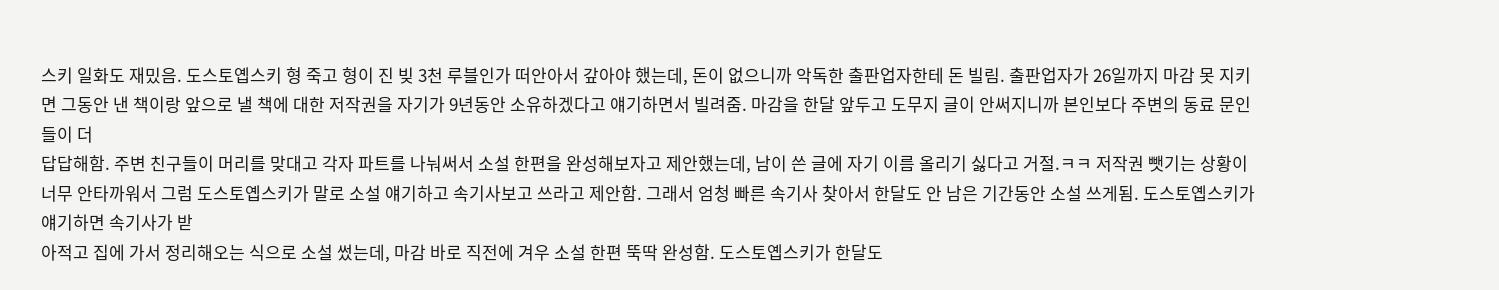스키 일화도 재밌음. 도스토옙스키 형 죽고 형이 진 빚 3천 루블인가 떠안아서 갚아야 했는데, 돈이 없으니까 악독한 출판업자한테 돈 빌림. 출판업자가 26일까지 마감 못 지키면 그동안 낸 책이랑 앞으로 낼 책에 대한 저작권을 자기가 9년동안 소유하겠다고 얘기하면서 빌려줌. 마감을 한달 앞두고 도무지 글이 안써지니까 본인보다 주변의 동료 문인들이 더
답답해함. 주변 친구들이 머리를 맞대고 각자 파트를 나눠써서 소설 한편을 완성해보자고 제안했는데, 남이 쓴 글에 자기 이름 올리기 싫다고 거절.ㅋㅋ 저작권 뺏기는 상황이 너무 안타까워서 그럼 도스토옙스키가 말로 소설 얘기하고 속기사보고 쓰라고 제안함. 그래서 엄청 빠른 속기사 찾아서 한달도 안 남은 기간동안 소설 쓰게됨. 도스토옙스키가 얘기하면 속기사가 받
아적고 집에 가서 정리해오는 식으로 소설 썼는데, 마감 바로 직전에 겨우 소설 한편 뚝딱 완성함. 도스토옙스키가 한달도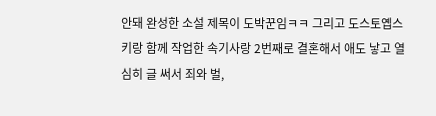안돼 완성한 소설 제목이 도박꾼임ㅋㅋ 그리고 도스토옙스키랑 함께 작업한 속기사랑 2번째로 결혼해서 애도 낳고 열심히 글 써서 죄와 벌,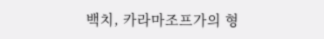백치, 카라마조프가의 형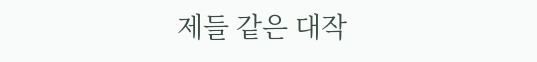제들 같은 대작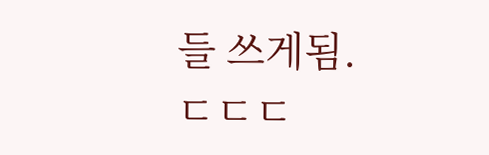들 쓰게됨.
ㄷㄷㄷ